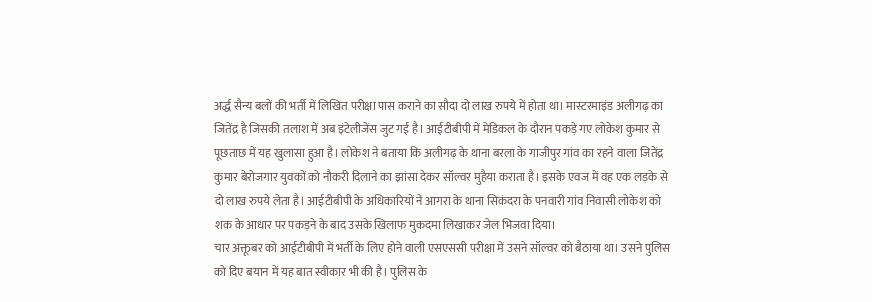अर्द्ध सैन्य बलों की भर्ती में लिखित परीक्षा पास कराने का सौदा दो लाख रुपये में होता था। मास्टरमाइंड अलीगढ़ का जितेंद्र है जिसकी तलाश में अब इंटेलीजेंस जुट गई है। आईटीबीपी में मेडिकल के दौरान पकड़े गए लोकेश कुमार से पूछताछ में यह खुलासा हुआ है। लोकेश ने बताया कि अलीगढ़ के थाना बरला के गाजीपुर गांव का रहने वाला जितेंद्र कुमार बेरोजगार युवकों को नौकरी दिलाने का झांसा देकर सॉल्वर मुहैया कराता है। इसके एवज में वह एक लड़के से दो लाख रुपये लेता है। आईटीबीपी के अधिकारियों ने आगरा के थाना सिकंदरा के पनवारी गांव निवासी लोकेश को शक के आधार पर पकड़ने के बाद उसके खिलाफ मुकदमा लिखाकर जेल भिजवा दिया।
चार अक्तूबर को आईटीबीपी में भर्ती के लिए होने वाली एसएससी परीक्षा में उसने सॉल्वर को बैठाया था। उसने पुलिस को दिए बयान में यह बात स्वीकार भी की है। पुलिस के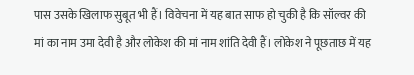पास उसके खिलाफ सुबूत भी हैं। विवेचना में यह बात साफ हो चुकी है कि सॉल्वर की मां का नाम उमा देवी है और लोकेश की मां नाम शांति देवी हैं। लोकेश ने पूछताछ में यह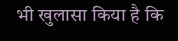भी खुलासा किया है कि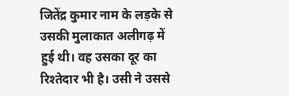जितेंद्र कुमार नाम के लड़के से उसकी मुलाकात अलीगढ़ में हुई थी। वह उसका दूर का रिश्तेदार भी है। उसी ने उससे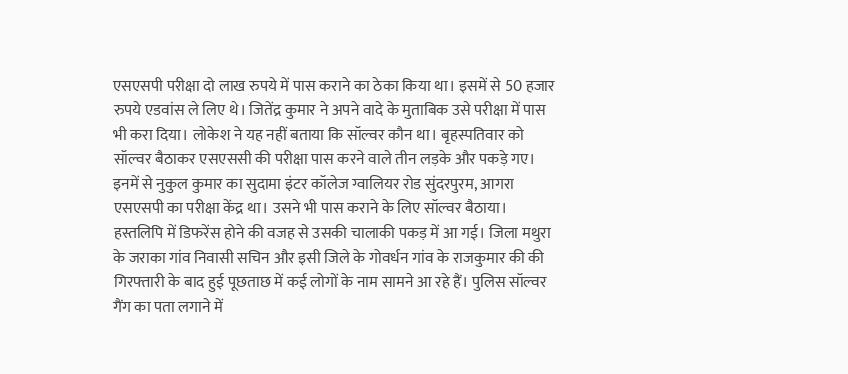एसएसपी परीक्षा दो लाख रुपये में पास कराने का ठेका किया था। इसमें से 50 हजार रुपये एडवांस ले लिए थे। जितेंद्र कुमार ने अपने वादे के मुताबिक उसे परीक्षा में पास भी करा दिया। लोकेश ने यह नहीं बताया कि सॉल्वर कौन था। बृहस्पतिवार को सॉल्वर बैठाकर एसएससी की परीक्षा पास करने वाले तीन लड़के और पकड़े गए। इनमें से नुकुल कुमार का सुदामा इंटर कॉलेज ग्वालियर रोड सुंदरपुरम, आगरा एसएसपी का परीक्षा केंद्र था। उसने भी पास कराने के लिए सॉल्वर बैठाया। हस्तलिपि में डिफरेंस होने की वजह से उसकी चालाकी पकड़ में आ गई। जिला मथुरा के जराका गांव निवासी सचिन और इसी जिले के गोवर्धन गांव के राजकुमार की की गिरफ्तारी के बाद हुई पूछताछ में कई लोगों के नाम सामने आ रहे हैं। पुलिस सॉल्वर गैंग का पता लगाने में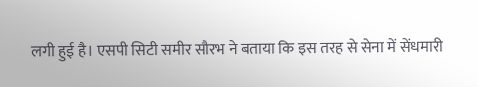लगी हुई है। एसपी सिटी समीर सौरभ ने बताया कि इस तरह से सेना में सेंधमारी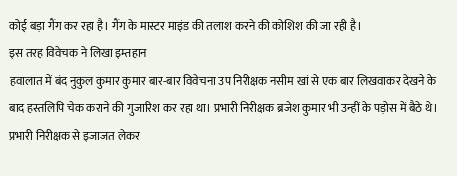कोई बड़ा गैंग कर रहा है। गैंग के मास्टर माइंड की तलाश करने की कोशिश की जा रही है।
इस तरह विवेचक ने लिखा इम्तहान
हवालात में बंद नुकुल कुमार कुमार बार-बार विवेचना उप निरीक्षक नसीम खां से एक बार लिखवाकर देखने के बाद हस्तलिपि चेक कराने की गुजारिश कर रहा था। प्रभारी निरीक्षक ब्रजेश कुमार भी उन्हीं के पड़ोस में बैठे थे। प्रभारी निरीक्षक से इजाजत लेकर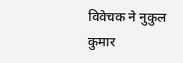विवेचक ने नुकुल कुमार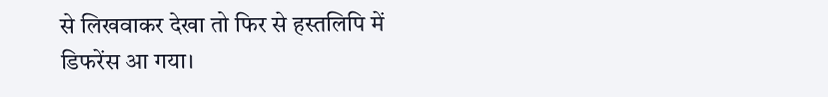से लिखवाकर देखा तो फिर से हस्तलिपि में डिफरेंस आ गया।